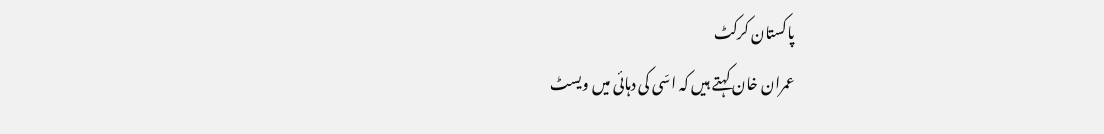پاکستان کرکٹ
عمران خان کہتے ہیں کہ اسّی کی دہائی میں ویسٹ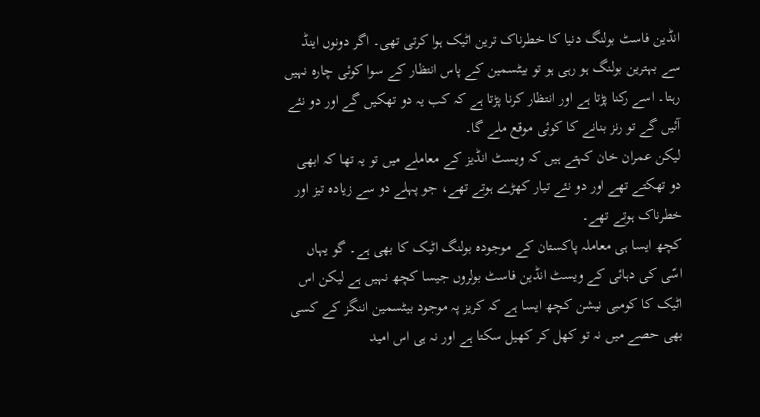انڈین فاسٹ بولنگ دنیا کا خطرناک ترین اٹیک ہوا کرتی تھی۔ اگر دونوں اینڈ سے بہترین بولنگ ہو رہی ہو تو بیٹسمین کے پاس انتظار کے سوا کوئی چارہ نہیں رہتا۔ اسے رکنا پڑتا ہے اور انتظار کرنا پڑتا ہے کہ کب یہ دو تھکیں گے اور دو نئے آئیں گے تو رنز بنانے کا کوئی موقع ملے گا۔
لیکن عمران خان کہتے ہیں کہ ویسٹ انڈیز کے معاملے میں تو یہ تھا کہ ابھی دو تھکتے تھے اور دو نئے تیار کھڑے ہوتے تھے، جو پہلے دو سے زیادہ تیز اور خطرناک ہوتے تھے۔
کچھ ایسا ہی معاملہ پاکستان کے موجودہ بولنگ اٹیک کا بھی ہے۔ گو یہاں اسّی کی دہائی کے ویسٹ انڈین فاسٹ بولروں جیسا کچھ نہیں ہے لیکن اس اٹیک کا کومبی نیشن کچھ ایسا ہے کہ کریز پہ موجود بیٹسمین اننگز کے کسی بھی حصے میں نہ تو کھل کر کھیل سکتا ہے اور نہ ہی اس امید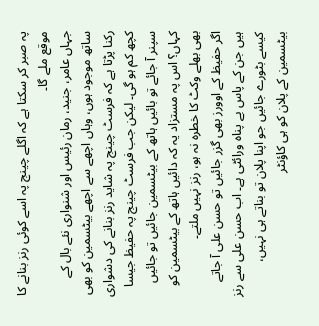پہ صبر کر سکتا ہے کہ اگلے چینج پہ اسے کوئی رنز بنانے کا موقع ملے گا۔
جہاں عامر، جنید، رمان رئیس اور شنواری نئے بال کے ساتھ موجود ہوں، وہاں اچھے سے اچھے بیٹسمین کو بھی رکنا پڑتا ہے کہ فرسٹ چینج پہ شاید رنز بنانے کی دشواری کچھ کم ہو گی۔ لیکن جب فرسٹ چینج پہ حفیظ جیسا سپنر آ جائے تو بائیں ہاتھ کے بیٹسمین جائیں تو جائیں کہاں؟ اس پہ مستزاد یہ کہ دائیں ہاتھ کے بیٹسمین کو بھی بھلے وکٹ کا خطرہ نہ ہو، رنز نہیں ملتے۔
اگر حفیظ کے اوورز بھی گزر جائیں تو حسن علی آ جاتے ہیں جن کے پاس بے پناہ ورائٹی ہے۔ اب حسن علی سے رنز کیسے بٹورے جائیں جو اپنا پلان تو بناتے ہی نہیں، بیٹسمین کے پلان کو ہی کاؤنٹر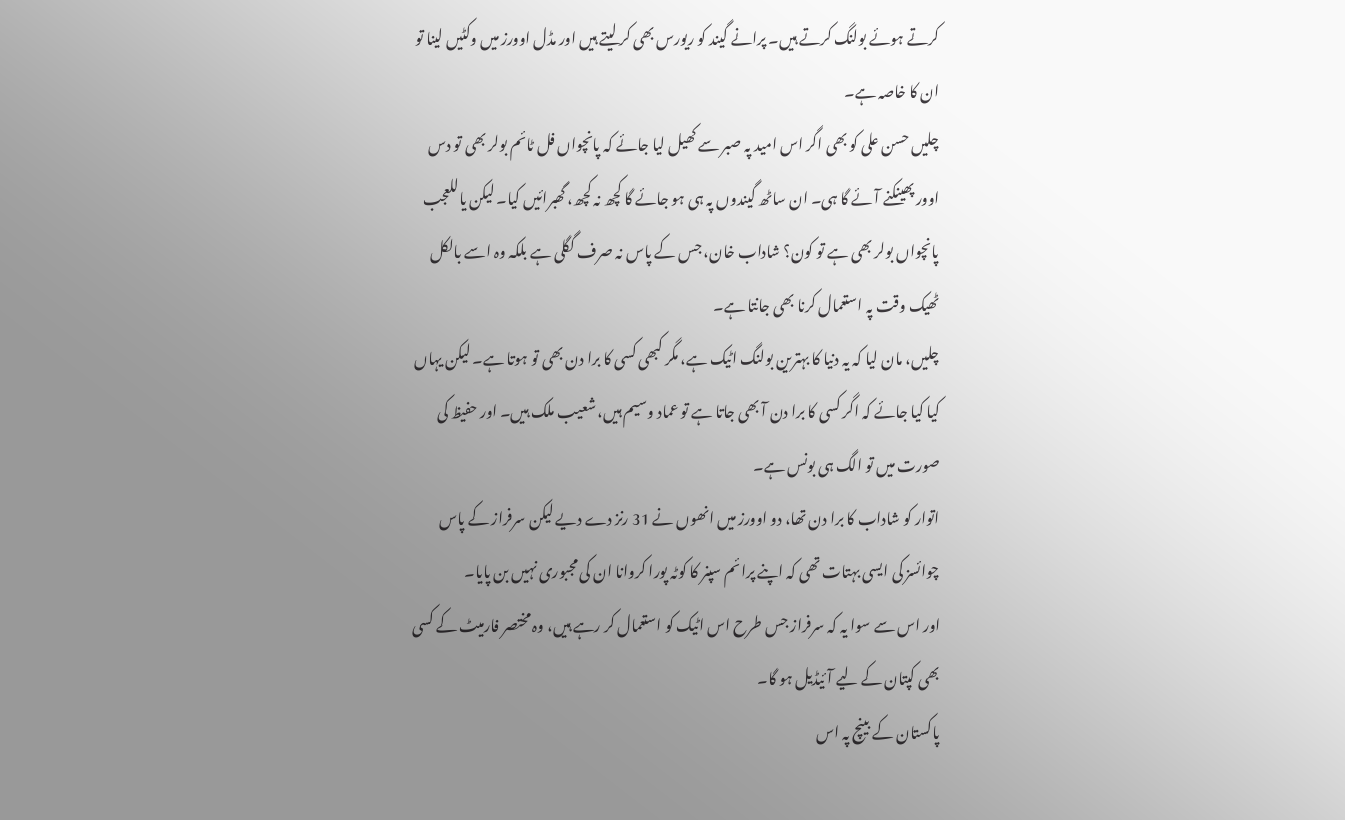کرتے ہوئے بولنگ کرتے ہیں۔ پرانے گیند کو ریورس بھی کر لیتے ہیں اور مڈل اوورز میں وکٹیں لینا تو ان کا خاصہ ہے۔
چلیں حسن علی کو بھی اگر اس امید پہ صبر سے کھیل لیا جائے کہ پانچواں فل ٹائم بولر بھی تو دس اوور پھینکنے آئے گا ہی۔ ان ساٹھ گیندوں پہ ہی ہو جائے گا کچھ نہ کچھ، گھبرائیں کیا۔ لیکن یاللعجب پانچواں بولر بھی ہے تو کون؟ شاداب خان، جس کے پاس نہ صرف گگلی ہے بلکہ وہ اسے بالکل ٹھیک وقت پہ استعمال کرنا بھی جانتا ہے۔
چلیں، مان لیا کہ یہ دنیا کا بہترین بولنگ اٹیک ہے، مگر کبھی کسی کا برا دن بھی تو ہوتا ہے۔ لیکن یہاں کیا کیا جائے کہ اگر کسی کا برا دن آ بھی جاتا ہے تو عماد وسیم ہیں، شعیب ملک ہیں۔ اور حفیظ کی صورت میں تو الگ ہی بونس ہے۔
اتوار کو شاداب کا برا دن تھا، دو اوورز میں انھوں نے 31 رنز دے دیے لیکن سرفراز کے پاس چوائسز کی ایسی بہتات تھی کہ اپنے پرائم سپنر کا کوٹہ پورا کروانا ان کی مجبوری نہیں بن پایا۔
اور اس سے سوا یہ کہ سرفراز جس طرح اس اٹیک کو استعمال کر رہے ہیں، وہ مختصر فارمیٹ کے کسی بھی کپتان کے لیے آئیڈیل ہو گا۔
پاکستان کے بینچ پہ اس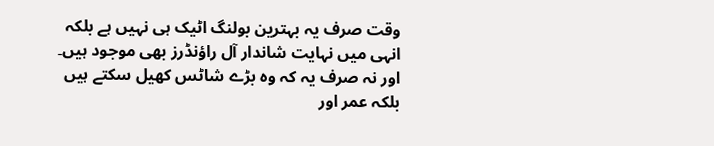وقت صرف یہ بہترین بولنگ اٹیک ہی نہیں ہے بلکہ انہی میں نہایت شاندار آل راؤنڈرز بھی موجود ہیں۔ اور نہ صرف یہ کہ وہ بڑے شاٹس کھیل سکتے ہیں بلکہ عمر اور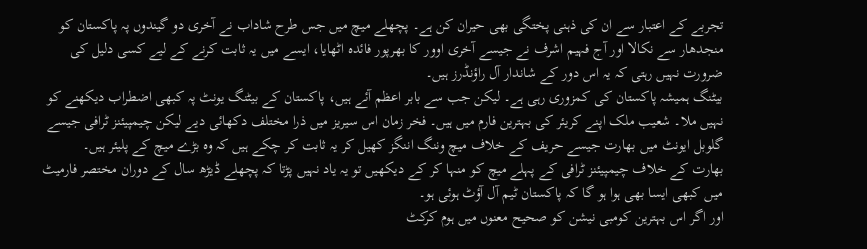تجربے کے اعتبار سے ان کی ذہنی پختگی بھی حیران کن ہے۔ پچھلے میچ میں جس طرح شاداب نے آخری دو گیندوں پہ پاکستان کو منجدھار سے نکالا اور آج فہیم اشرف نے جیسے آخری اوور کا بھرپور فائدہ اٹھایا، ایسے میں یہ ثابت کرنے کے لیے کسی دلیل کی ضرورت نہیں رہتی کہ یہ اس دور کے شاندار آل راؤنڈرز ہیں۔
بیٹنگ ہمیشہ پاکستان کی کمزوری رہی ہے۔ لیکن جب سے بابر اعظم آئے ہیں، پاکستان کے بیٹنگ یونٹ پہ کبھی اضطراب دیکھنے کو نہیں ملا۔ شعیب ملک اپنے کریئر کی بہترین فارم میں ہیں۔ فخر زمان اس سیریز میں ذرا مختلف دکھائی دیے لیکن چیمپیئنز ٹرافی جیسے گلوبل ایونٹ میں بھارت جیسے حریف کے خلاف میچ وننگ اننگز کھیل کر یہ ثابت کر چکے ہیں کہ وہ بڑے میچ کے پلیئر ہیں۔
بھارت کے خلاف چیمپیئنز ٹرافی کے پہلے میچ کو منہا کر کے دیکھیں تو یہ یاد نہیں پڑتا کہ پچھلے ڈیڑھ سال کے دوران مختصر فارمیٹ میں کبھی ایسا بھی ہوا ہو گا کہ پاکستان ٹیم آل آؤٹ ہوئی ہو۔
اور اگر اس بہترین کومبی نیشن کو صحیح معنوں میں ہوم کرکٹ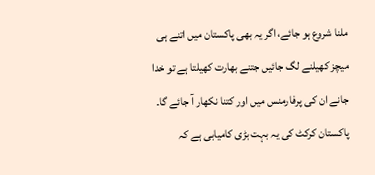ملنا شروع ہو جائے، اگر یہ بھی پاکستان میں اتنے ہی میچز کھیلنے لگ جائیں جتنے بھارت کھیلتا ہے تو خدا جانے ان کی پرفارمنس میں اور کتنا نکھار آ جائے گا۔
پاکستان کرکٹ کی یہ بہت بڑی کامیابی ہے کہ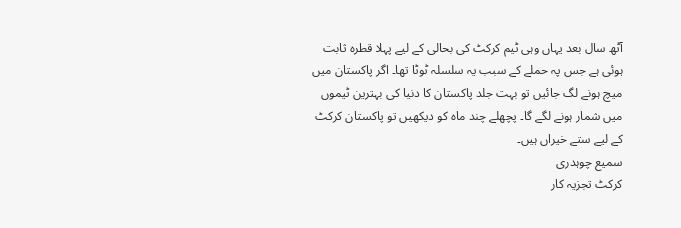آٹھ سال بعد یہاں وہی ٹیم کرکٹ کی بحالی کے لیے پہلا قطرہ ثابت ہوئی ہے جس پہ حملے کے سبب یہ سلسلہ ٹوٹا تھا۔ اگر پاکستان میں میچ ہونے لگ جائیں تو بہت جلد پاکستان کا دنیا کی بہترین ٹیموں میں شمار ہونے لگے گا۔ پچھلے چند ماہ کو دیکھیں تو پاکستان کرکٹ کے لیے ستے خیراں ہیں۔
سمیع چوہدری
کرکٹ تجزیہ کار